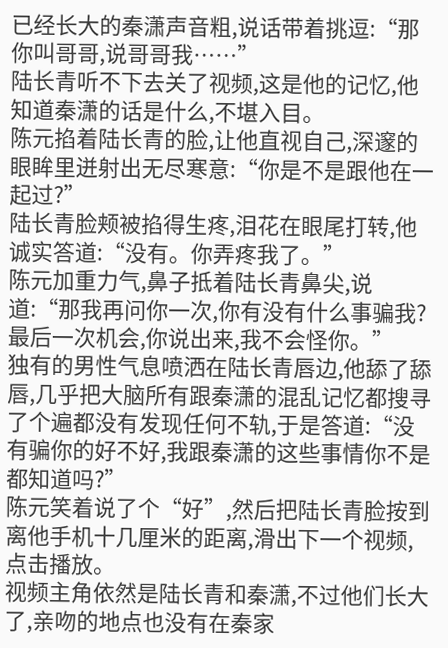已经长大的秦潇声音粗,说话带着挑逗:“那你叫哥哥,说哥哥我……”
陆长青听不下去关了视频,这是他的记忆,他知道秦潇的话是什么,不堪入目。
陈元掐着陆长青的脸,让他直视自己,深邃的眼眸里迸射出无尽寒意:“你是不是跟他在一起过?”
陆长青脸颊被掐得生疼,泪花在眼尾打转,他诚实答道:“没有。你弄疼我了。”
陈元加重力气,鼻子抵着陆长青鼻尖,说道:“那我再问你一次,你有没有什么事骗我?最后一次机会,你说出来,我不会怪你。”
独有的男性气息喷洒在陆长青唇边,他舔了舔唇,几乎把大脑所有跟秦潇的混乱记忆都搜寻了个遍都没有发现任何不轨,于是答道:“没有骗你的好不好,我跟秦潇的这些事情你不是都知道吗?”
陈元笑着说了个“好”,然后把陆长青脸按到离他手机十几厘米的距离,滑出下一个视频,点击播放。
视频主角依然是陆长青和秦潇,不过他们长大了,亲吻的地点也没有在秦家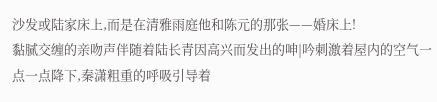沙发或陆家床上,而是在清雅雨庭他和陈元的那张——婚床上!
黏腻交缠的亲吻声伴随着陆长青因高兴而发出的呻|吟刺激着屋内的空气一点一点降下,秦潇粗重的呼吸引导着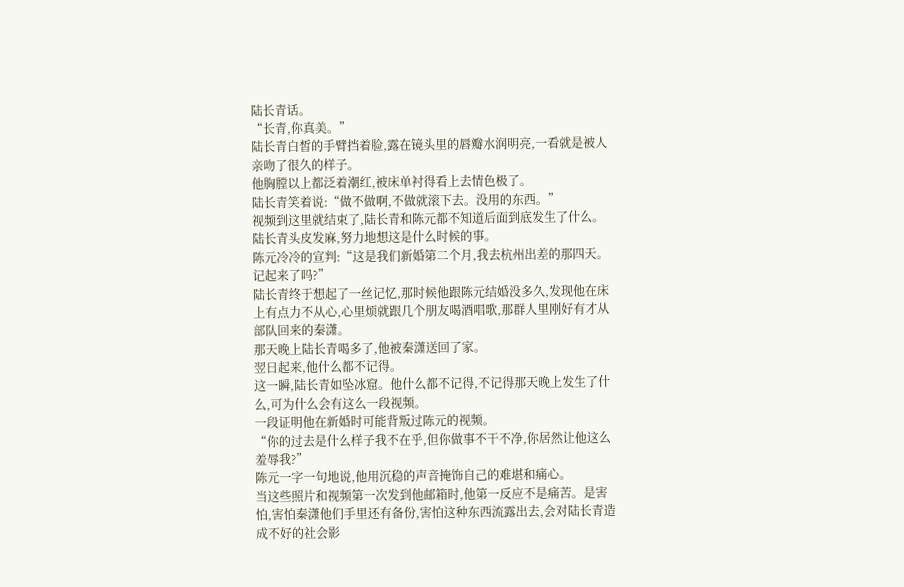陆长青话。
“长青,你真美。”
陆长青白皙的手臂挡着脸,露在镜头里的唇瓣水润明亮,一看就是被人亲吻了很久的样子。
他胸膛以上都泛着潮红,被床单衬得看上去情色极了。
陆长青笑着说:“做不做啊,不做就滚下去。没用的东西。”
视频到这里就结束了,陆长青和陈元都不知道后面到底发生了什么。
陆长青头皮发麻,努力地想这是什么时候的事。
陈元冷冷的宣判:“这是我们新婚第二个月,我去杭州出差的那四天。记起来了吗?”
陆长青终于想起了一丝记忆,那时候他跟陈元结婚没多久,发现他在床上有点力不从心,心里烦就跟几个朋友喝酒唱歌,那群人里刚好有才从部队回来的秦潇。
那天晚上陆长青喝多了,他被秦潇送回了家。
翌日起来,他什么都不记得。
这一瞬,陆长青如坠冰窟。他什么都不记得,不记得那天晚上发生了什么,可为什么会有这么一段视频。
一段证明他在新婚时可能背叛过陈元的视频。
“你的过去是什么样子我不在乎,但你做事不干不净,你居然让他这么羞辱我?”
陈元一字一句地说,他用沉稳的声音掩饰自己的难堪和痛心。
当这些照片和视频第一次发到他邮箱时,他第一反应不是痛苦。是害怕,害怕秦潇他们手里还有备份,害怕这种东西流露出去,会对陆长青造成不好的社会影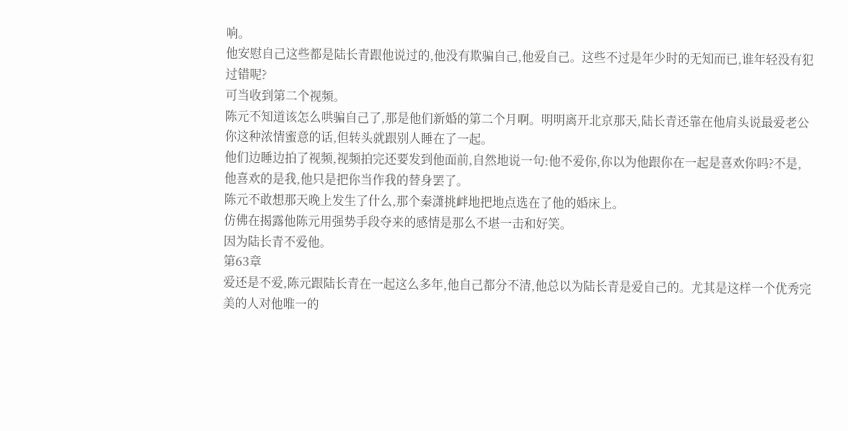响。
他安慰自己这些都是陆长青跟他说过的,他没有欺骗自己,他爱自己。这些不过是年少时的无知而已,谁年轻没有犯过错呢?
可当收到第二个视频。
陈元不知道该怎么哄骗自己了,那是他们新婚的第二个月啊。明明离开北京那天,陆长青还靠在他肩头说最爱老公你这种浓情蜜意的话,但转头就跟别人睡在了一起。
他们边睡边拍了视频,视频拍完还要发到他面前,自然地说一句:他不爱你,你以为他跟你在一起是喜欢你吗?不是,他喜欢的是我,他只是把你当作我的替身罢了。
陈元不敢想那天晚上发生了什么,那个秦潇挑衅地把地点选在了他的婚床上。
仿佛在揭露他陈元用强势手段夺来的感情是那么不堪一击和好笑。
因为陆长青不爱他。
第63章
爱还是不爱,陈元跟陆长青在一起这么多年,他自己都分不清,他总以为陆长青是爱自己的。尤其是这样一个优秀完美的人对他唯一的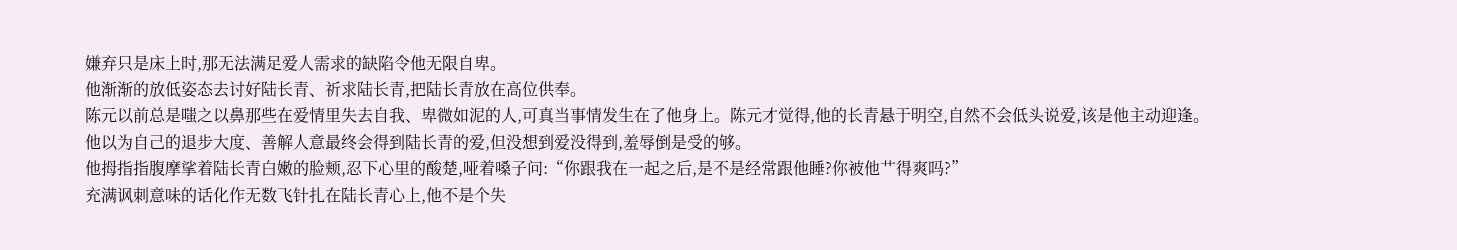嫌弃只是床上时,那无法满足爱人需求的缺陷令他无限自卑。
他渐渐的放低姿态去讨好陆长青、祈求陆长青,把陆长青放在高位供奉。
陈元以前总是嗤之以鼻那些在爱情里失去自我、卑微如泥的人,可真当事情发生在了他身上。陈元才觉得,他的长青悬于明空,自然不会低头说爱,该是他主动迎逢。
他以为自己的退步大度、善解人意最终会得到陆长青的爱,但没想到爱没得到,羞辱倒是受的够。
他拇指指腹摩挲着陆长青白嫩的脸颊,忍下心里的酸楚,哑着嗓子问:“你跟我在一起之后,是不是经常跟他睡?你被他艹得爽吗?”
充满讽刺意味的话化作无数飞针扎在陆长青心上,他不是个失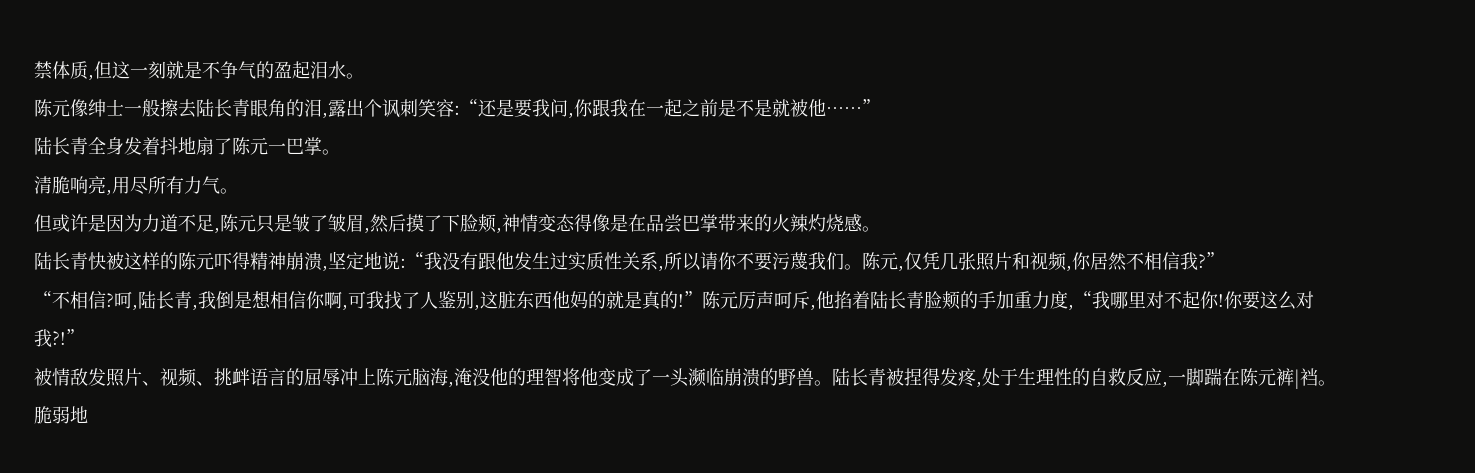禁体质,但这一刻就是不争气的盈起泪水。
陈元像绅士一般擦去陆长青眼角的泪,露出个讽刺笑容:“还是要我问,你跟我在一起之前是不是就被他……”
陆长青全身发着抖地扇了陈元一巴掌。
清脆响亮,用尽所有力气。
但或许是因为力道不足,陈元只是皱了皱眉,然后摸了下脸颊,神情变态得像是在品尝巴掌带来的火辣灼烧感。
陆长青快被这样的陈元吓得精神崩溃,坚定地说:“我没有跟他发生过实质性关系,所以请你不要污蔑我们。陈元,仅凭几张照片和视频,你居然不相信我?”
“不相信?呵,陆长青,我倒是想相信你啊,可我找了人鉴别,这脏东西他妈的就是真的!”陈元厉声呵斥,他掐着陆长青脸颊的手加重力度,“我哪里对不起你!你要这么对我?!”
被情敌发照片、视频、挑衅语言的屈辱冲上陈元脑海,淹没他的理智将他变成了一头濒临崩溃的野兽。陆长青被捏得发疼,处于生理性的自救反应,一脚踹在陈元裤|裆。
脆弱地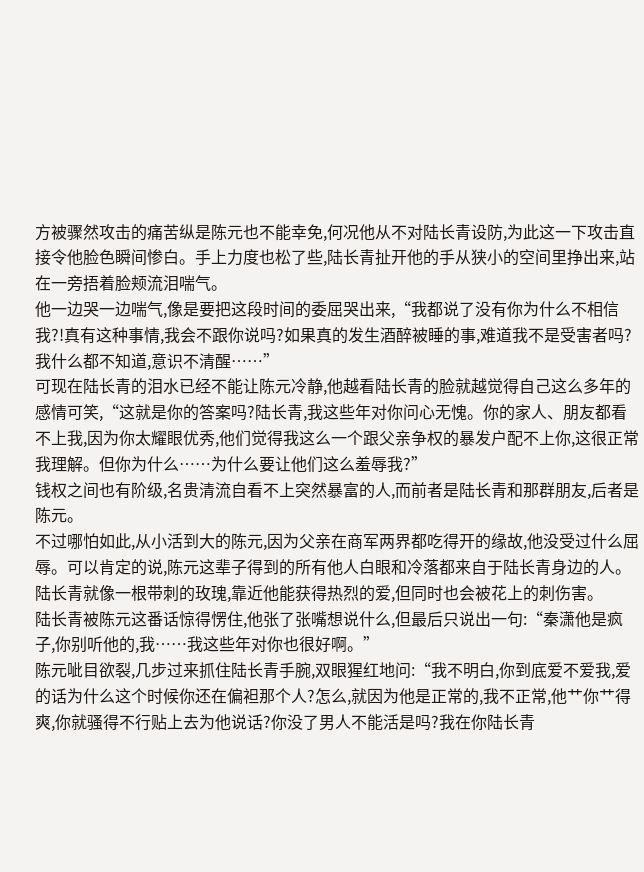方被骤然攻击的痛苦纵是陈元也不能幸免,何况他从不对陆长青设防,为此这一下攻击直接令他脸色瞬间惨白。手上力度也松了些,陆长青扯开他的手从狭小的空间里挣出来,站在一旁捂着脸颊流泪喘气。
他一边哭一边喘气,像是要把这段时间的委屈哭出来,“我都说了没有你为什么不相信我?!真有这种事情,我会不跟你说吗?如果真的发生酒醉被睡的事,难道我不是受害者吗?我什么都不知道,意识不清醒……”
可现在陆长青的泪水已经不能让陈元冷静,他越看陆长青的脸就越觉得自己这么多年的感情可笑,“这就是你的答案吗?陆长青,我这些年对你问心无愧。你的家人、朋友都看不上我,因为你太耀眼优秀,他们觉得我这么一个跟父亲争权的暴发户配不上你,这很正常我理解。但你为什么……为什么要让他们这么羞辱我?”
钱权之间也有阶级,名贵清流自看不上突然暴富的人,而前者是陆长青和那群朋友,后者是陈元。
不过哪怕如此,从小活到大的陈元,因为父亲在商军两界都吃得开的缘故,他没受过什么屈辱。可以肯定的说,陈元这辈子得到的所有他人白眼和冷落都来自于陆长青身边的人。
陆长青就像一根带刺的玫瑰,靠近他能获得热烈的爱,但同时也会被花上的刺伤害。
陆长青被陈元这番话惊得愣住,他张了张嘴想说什么,但最后只说出一句:“秦潇他是疯子,你别听他的,我……我这些年对你也很好啊。”
陈元呲目欲裂,几步过来抓住陆长青手腕,双眼猩红地问:“我不明白,你到底爱不爱我,爱的话为什么这个时候你还在偏袒那个人?怎么,就因为他是正常的,我不正常,他艹你艹得爽,你就骚得不行贴上去为他说话?你没了男人不能活是吗?我在你陆长青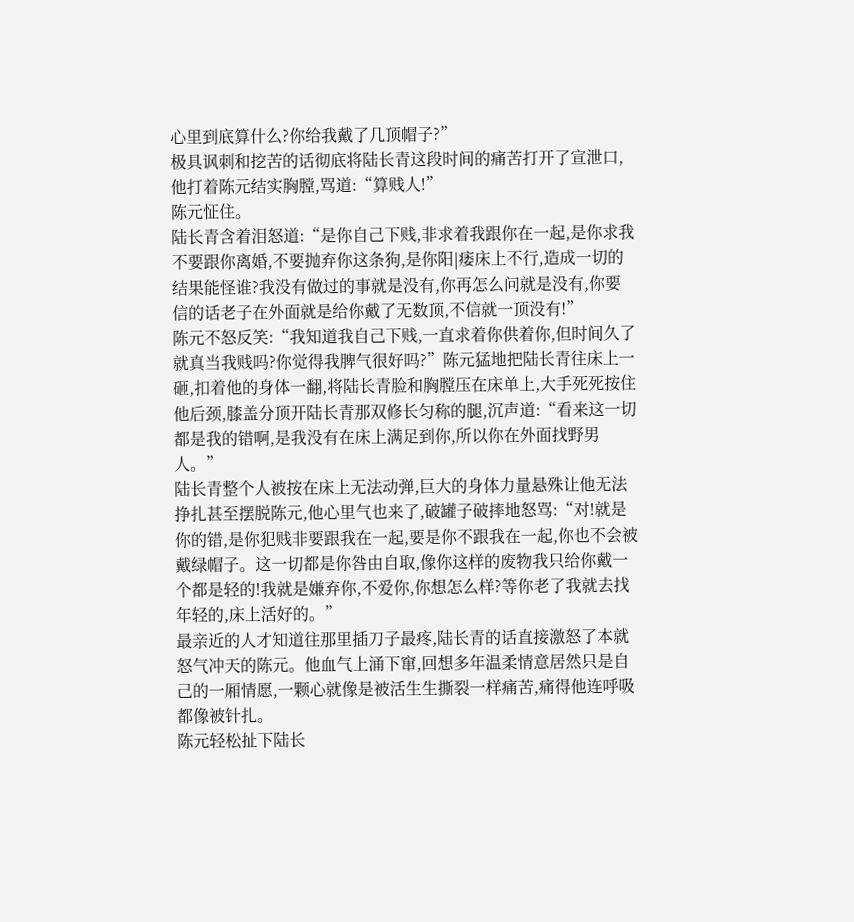心里到底算什么?你给我戴了几顶帽子?”
极具讽刺和挖苦的话彻底将陆长青这段时间的痛苦打开了宣泄口,他打着陈元结实胸膛,骂道:“算贱人!”
陈元怔住。
陆长青含着泪怒道:“是你自己下贱,非求着我跟你在一起,是你求我不要跟你离婚,不要抛弃你这条狗,是你阳|痿床上不行,造成一切的结果能怪谁?我没有做过的事就是没有,你再怎么问就是没有,你要信的话老子在外面就是给你戴了无数顶,不信就一顶没有!”
陈元不怒反笑:“我知道我自己下贱,一直求着你供着你,但时间久了就真当我贱吗?你觉得我脾气很好吗?”陈元猛地把陆长青往床上一砸,扣着他的身体一翻,将陆长青脸和胸膛压在床单上,大手死死按住他后颈,膝盖分顶开陆长青那双修长匀称的腿,沉声道:“看来这一切都是我的错啊,是我没有在床上满足到你,所以你在外面找野男人。”
陆长青整个人被按在床上无法动弹,巨大的身体力量悬殊让他无法挣扎甚至摆脱陈元,他心里气也来了,破罐子破摔地怒骂:“对!就是你的错,是你犯贱非要跟我在一起,要是你不跟我在一起,你也不会被戴绿帽子。这一切都是你咎由自取,像你这样的废物我只给你戴一个都是轻的!我就是嫌弃你,不爱你,你想怎么样?等你老了我就去找年轻的,床上活好的。”
最亲近的人才知道往那里插刀子最疼,陆长青的话直接激怒了本就怒气冲天的陈元。他血气上涌下窜,回想多年温柔情意居然只是自己的一厢情愿,一颗心就像是被活生生撕裂一样痛苦,痛得他连呼吸都像被针扎。
陈元轻松扯下陆长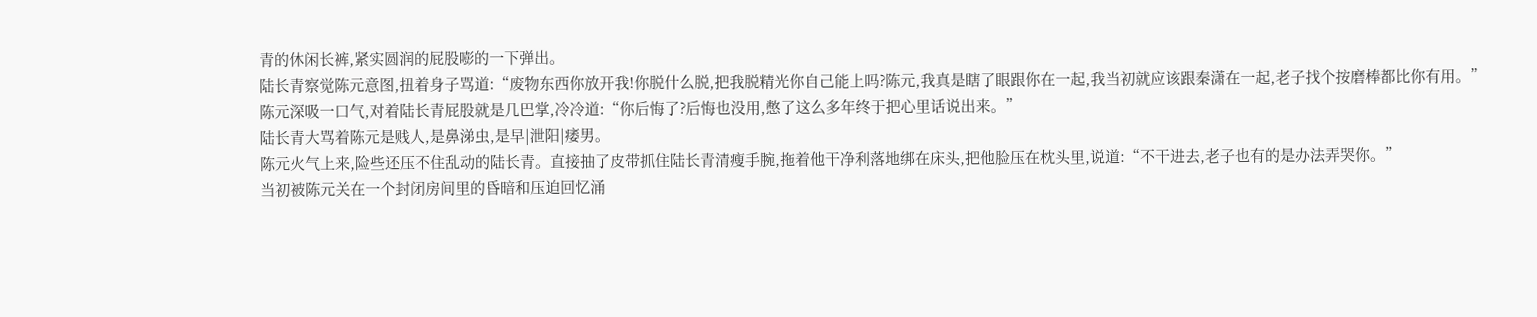青的休闲长裤,紧实圆润的屁股嘭的一下弹出。
陆长青察觉陈元意图,扭着身子骂道:“废物东西你放开我!你脱什么脱,把我脱精光你自己能上吗?陈元,我真是瞎了眼跟你在一起,我当初就应该跟秦潇在一起,老子找个按磨棒都比你有用。”
陈元深吸一口气,对着陆长青屁股就是几巴掌,冷冷道:“你后悔了?后悔也没用,憋了这么多年终于把心里话说出来。”
陆长青大骂着陈元是贱人,是鼻涕虫,是早|泄阳|痿男。
陈元火气上来,险些还压不住乱动的陆长青。直接抽了皮带抓住陆长青清瘦手腕,拖着他干净利落地绑在床头,把他脸压在枕头里,说道:“不干进去,老子也有的是办法弄哭你。”
当初被陈元关在一个封闭房间里的昏暗和压迫回忆涌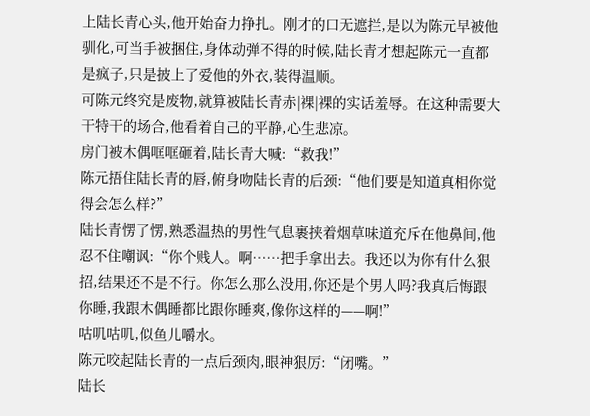上陆长青心头,他开始奋力挣扎。刚才的口无遮拦,是以为陈元早被他驯化,可当手被捆住,身体动弹不得的时候,陆长青才想起陈元一直都是疯子,只是披上了爱他的外衣,装得温顺。
可陈元终究是废物,就算被陆长青赤|裸|裸的实话羞辱。在这种需要大干特干的场合,他看着自己的平静,心生悲凉。
房门被木偶哐哐砸着,陆长青大喊:“救我!”
陈元捂住陆长青的唇,俯身吻陆长青的后颈:“他们要是知道真相你觉得会怎么样?”
陆长青愣了愣,熟悉温热的男性气息裹挟着烟草味道充斥在他鼻间,他忍不住嘲讽:“你个贱人。啊……把手拿出去。我还以为你有什么狠招,结果还不是不行。你怎么那么没用,你还是个男人吗?我真后悔跟你睡,我跟木偶睡都比跟你睡爽,像你这样的——啊!”
咕叽咕叽,似鱼儿嚼水。
陈元咬起陆长青的一点后颈肉,眼神狠厉:“闭嘴。”
陆长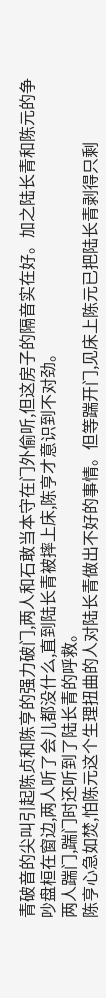青破音的尖叫引起陈贞和陈亨的强力破门,两人和石敢当本守在门外偷听,但这房子的隔音实在好。加之陆长青和陈元的争吵盘桓在窗边,两人听了会儿都没什么,直到陆长青被摔上床,陈亨才意识到不对劲。
两人踹门,踹门时还听到了陆长青的呼救。
陈亨心急如焚,怕陈元这个生理扭曲的人对陆长青做出不好的事情。但等踹开门,见床上陈元已把陆长青剥得只剩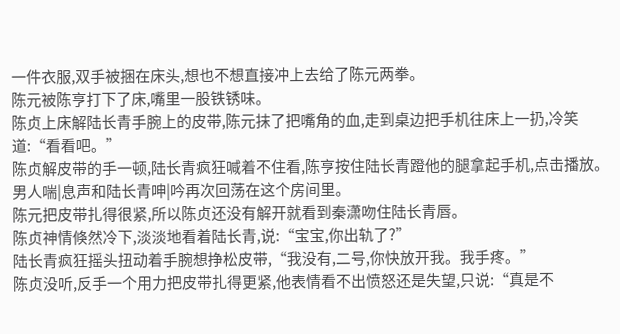一件衣服,双手被捆在床头,想也不想直接冲上去给了陈元两拳。
陈元被陈亨打下了床,嘴里一股铁锈味。
陈贞上床解陆长青手腕上的皮带,陈元抹了把嘴角的血,走到桌边把手机往床上一扔,冷笑道:“看看吧。”
陈贞解皮带的手一顿,陆长青疯狂喊着不住看,陈亨按住陆长青蹬他的腿拿起手机,点击播放。
男人喘|息声和陆长青呻|吟再次回荡在这个房间里。
陈元把皮带扎得很紧,所以陈贞还没有解开就看到秦潇吻住陆长青唇。
陈贞神情倏然冷下,淡淡地看着陆长青,说:“宝宝,你出轨了?”
陆长青疯狂摇头扭动着手腕想挣松皮带,“我没有,二号,你快放开我。我手疼。”
陈贞没听,反手一个用力把皮带扎得更紧,他表情看不出愤怒还是失望,只说:“真是不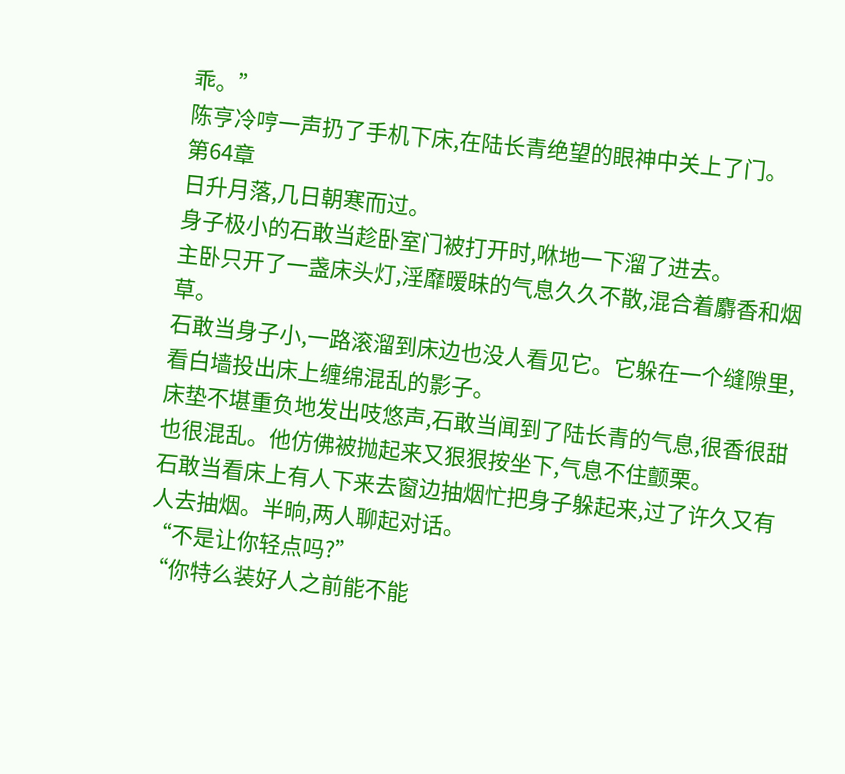乖。”
陈亨冷哼一声扔了手机下床,在陆长青绝望的眼神中关上了门。
第64章
日升月落,几日朝寒而过。
身子极小的石敢当趁卧室门被打开时,咻地一下溜了进去。
主卧只开了一盏床头灯,淫靡暧昧的气息久久不散,混合着麝香和烟草。
石敢当身子小,一路滚溜到床边也没人看见它。它躲在一个缝隙里,看白墙投出床上缠绵混乱的影子。
床垫不堪重负地发出吱悠声,石敢当闻到了陆长青的气息,很香很甜也很混乱。他仿佛被抛起来又狠狠按坐下,气息不住颤栗。
石敢当看床上有人下来去窗边抽烟忙把身子躲起来,过了许久又有人去抽烟。半晌,两人聊起对话。
“不是让你轻点吗?”
“你特么装好人之前能不能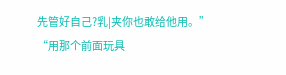先管好自己?乳|夹你也敢给他用。”
“用那个前面玩具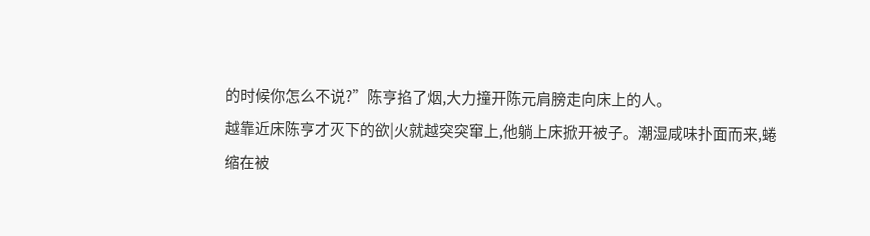的时候你怎么不说?”陈亨掐了烟,大力撞开陈元肩膀走向床上的人。
越靠近床陈亨才灭下的欲|火就越突突窜上,他躺上床掀开被子。潮湿咸味扑面而来,蜷缩在被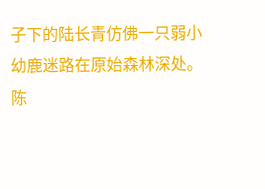子下的陆长青仿佛一只弱小幼鹿迷路在原始森林深处。
陈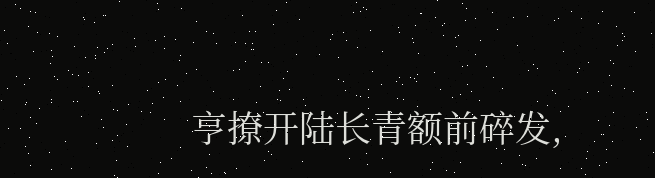亨撩开陆长青额前碎发,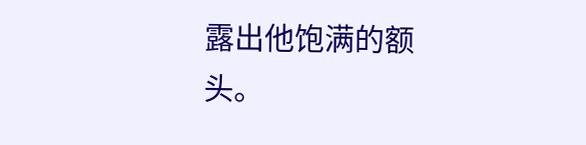露出他饱满的额头。